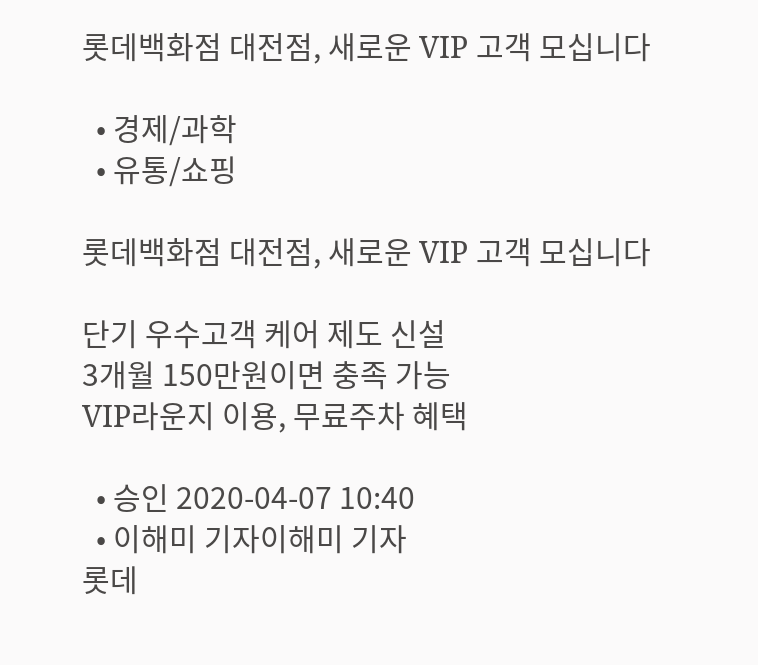롯데백화점 대전점, 새로운 VIP 고객 모십니다

  • 경제/과학
  • 유통/쇼핑

롯데백화점 대전점, 새로운 VIP 고객 모십니다

단기 우수고객 케어 제도 신설
3개월 150만원이면 충족 가능
VIP라운지 이용, 무료주차 혜택

  • 승인 2020-04-07 10:40
  • 이해미 기자이해미 기자
롯데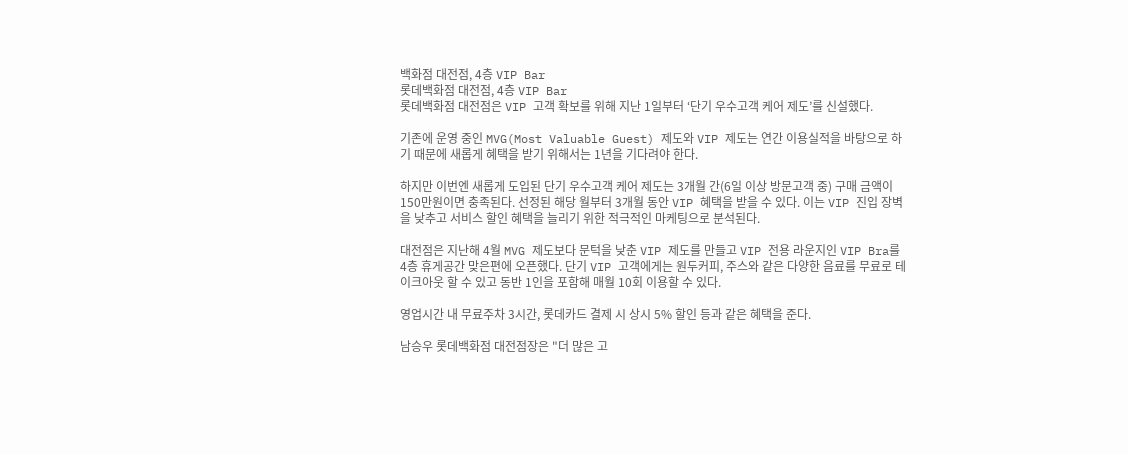백화점 대전점, 4층 VIP Bar
롯데백화점 대전점, 4층 VIP Bar
롯데백화점 대전점은 VIP 고객 확보를 위해 지난 1일부터 ‘단기 우수고객 케어 제도’를 신설했다.

기존에 운영 중인 MVG(Most Valuable Guest) 제도와 VIP 제도는 연간 이용실적을 바탕으로 하기 때문에 새롭게 혜택을 받기 위해서는 1년을 기다려야 한다.

하지만 이번엔 새롭게 도입된 단기 우수고객 케어 제도는 3개월 간(6일 이상 방문고객 중) 구매 금액이 150만원이면 충족된다. 선정된 해당 월부터 3개월 동안 VIP 혜택을 받을 수 있다. 이는 VIP 진입 장벽을 낮추고 서비스 할인 혜택을 늘리기 위한 적극적인 마케팅으로 분석된다.

대전점은 지난해 4월 MVG 제도보다 문턱을 낮춘 VIP 제도를 만들고 VIP 전용 라운지인 VIP Bra를 4층 휴게공간 맞은편에 오픈했다. 단기 VIP 고객에게는 원두커피, 주스와 같은 다양한 음료를 무료로 테이크아웃 할 수 있고 동반 1인을 포함해 매월 10회 이용할 수 있다.

영업시간 내 무료주차 3시간, 롯데카드 결제 시 상시 5% 할인 등과 같은 혜택을 준다.

남승우 롯데백화점 대전점장은 "더 많은 고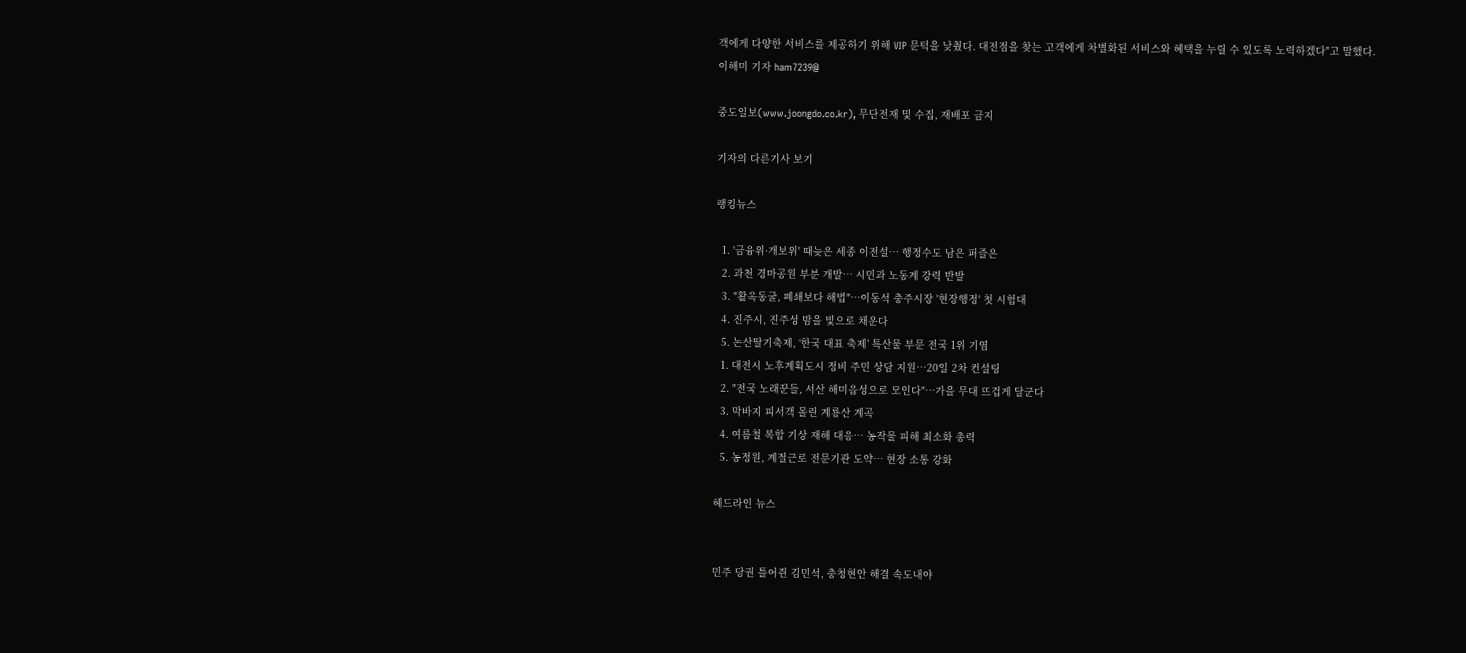객에게 다양한 서비스를 제공하기 위해 VIP 문턱을 낮췄다. 대전점을 찾는 고객에게 차별화된 서비스와 혜택을 누릴 수 있도록 노력하겠다"고 말했다.
이해미 기자 ham7239@

중도일보(www.joongdo.co.kr), 무단전재 및 수집, 재배포 금지

기자의 다른기사 보기

랭킹뉴스

  1. '금융위·개보위' 때늦은 세종 이전설… 행정수도 남은 퍼즐은
  2. 과천 경마공원 부분 개발… 시민과 노동계 강력 반발
  3. "활옥동굴, 폐쇄보다 해법"…이동석 충주시장 '현장행정' 첫 시험대
  4. 진주시, 진주성 밤을 빛으로 채운다
  5. 논산딸기축제, ‘한국 대표 축제’ 특산물 부문 전국 1위 기염
  1. 대전시 노후계획도시 정비 주민 상담 지원…20일 2차 컨설팅
  2. "전국 노래꾼들, 서산 해미읍성으로 모인다"…가을 무대 뜨겁게 달군다
  3. 막바지 피서객 몰린 계룡산 계곡
  4. 여름철 복합 기상 재해 대응… 농작물 피해 최소화 총력
  5. 농정원, 계절근로 전문기관 도약… 현장 소통 강화

헤드라인 뉴스


민주 당권 틀어쥔 김민석, 충청현안 해결 속도내야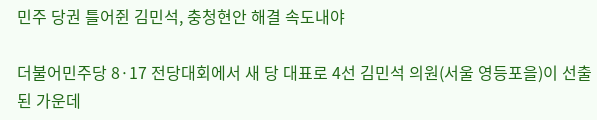민주 당권 틀어쥔 김민석, 충청현안 해결 속도내야

더불어민주당 8·17 전당대회에서 새 당 대표로 4선 김민석 의원(서울 영등포을)이 선출된 가운데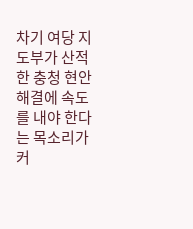차기 여당 지도부가 산적한 충청 현안 해결에 속도를 내야 한다는 목소리가 커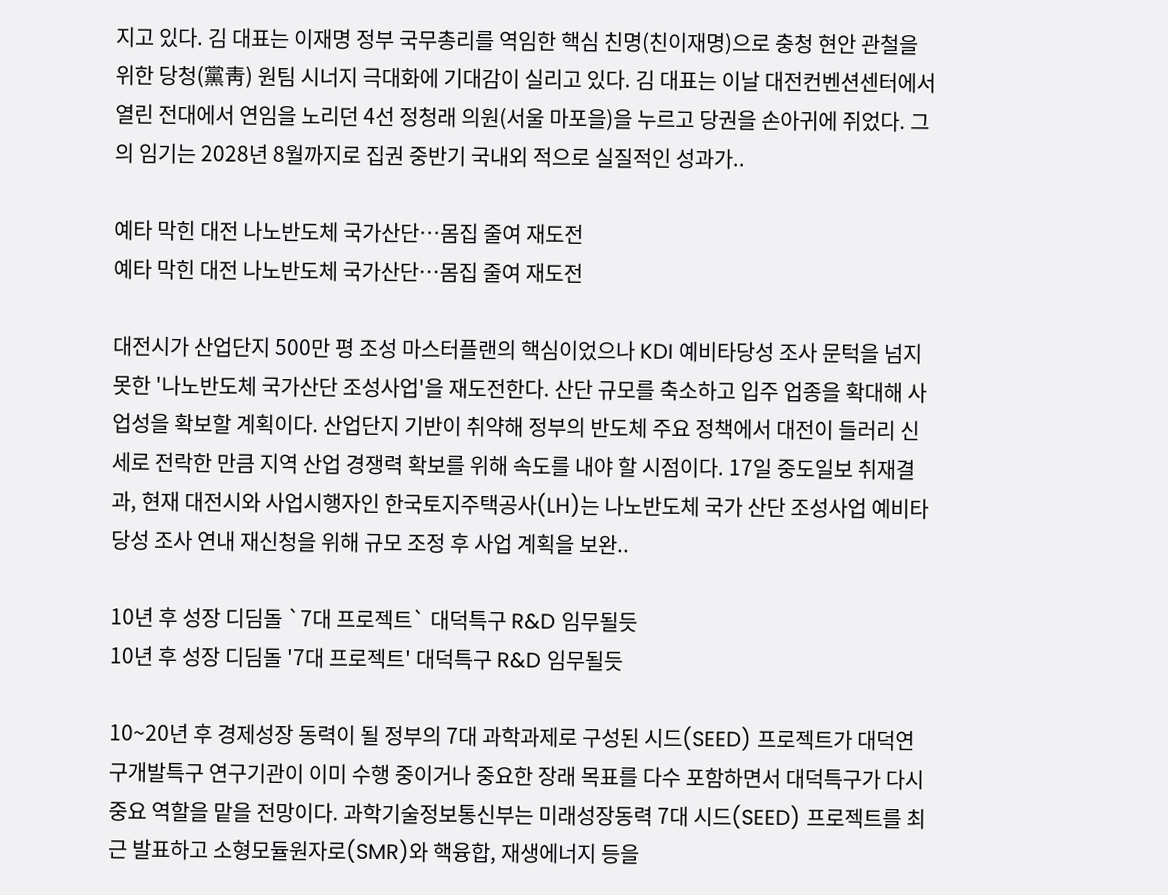지고 있다. 김 대표는 이재명 정부 국무총리를 역임한 핵심 친명(친이재명)으로 충청 현안 관철을 위한 당청(黨靑) 원팀 시너지 극대화에 기대감이 실리고 있다. 김 대표는 이날 대전컨벤션센터에서 열린 전대에서 연임을 노리던 4선 정청래 의원(서울 마포을)을 누르고 당권을 손아귀에 쥐었다. 그의 임기는 2028년 8월까지로 집권 중반기 국내외 적으로 실질적인 성과가..

예타 막힌 대전 나노반도체 국가산단…몸집 줄여 재도전
예타 막힌 대전 나노반도체 국가산단…몸집 줄여 재도전

대전시가 산업단지 500만 평 조성 마스터플랜의 핵심이었으나 KDI 예비타당성 조사 문턱을 넘지 못한 '나노반도체 국가산단 조성사업'을 재도전한다. 산단 규모를 축소하고 입주 업종을 확대해 사업성을 확보할 계획이다. 산업단지 기반이 취약해 정부의 반도체 주요 정책에서 대전이 들러리 신세로 전락한 만큼 지역 산업 경쟁력 확보를 위해 속도를 내야 할 시점이다. 17일 중도일보 취재결과, 현재 대전시와 사업시행자인 한국토지주택공사(LH)는 나노반도체 국가 산단 조성사업 예비타당성 조사 연내 재신청을 위해 규모 조정 후 사업 계획을 보완..

10년 후 성장 디딤돌 `7대 프로젝트` 대덕특구 R&D 임무될듯
10년 후 성장 디딤돌 '7대 프로젝트' 대덕특구 R&D 임무될듯

10~20년 후 경제성장 동력이 될 정부의 7대 과학과제로 구성된 시드(SEED) 프로젝트가 대덕연구개발특구 연구기관이 이미 수행 중이거나 중요한 장래 목표를 다수 포함하면서 대덕특구가 다시 중요 역할을 맡을 전망이다. 과학기술정보통신부는 미래성장동력 7대 시드(SEED) 프로젝트를 최근 발표하고 소형모듈원자로(SMR)와 핵융합, 재생에너지 등을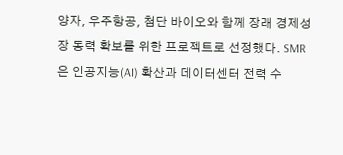양자, 우주항공, 첨단 바이오와 함께 장래 경제성장 동력 확보를 위한 프로젝트로 선정했다. SMR은 인공지능(AI) 확산과 데이터센터 전력 수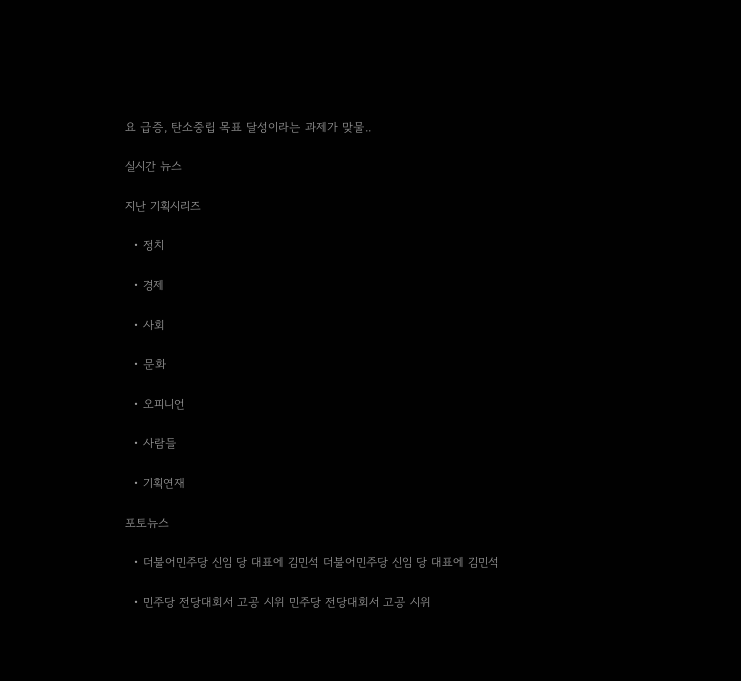요 급증, 탄소중립 목표 달성이라는 과제가 맞물..

실시간 뉴스

지난 기획시리즈

  • 정치

  • 경제

  • 사회

  • 문화

  • 오피니언

  • 사람들

  • 기획연재

포토뉴스

  • 더불어민주당 신임 당 대표에 김민석 더불어민주당 신임 당 대표에 김민석

  • 민주당 전당대회서 고공 시위 민주당 전당대회서 고공 시위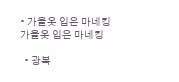• 가을옷 입은 마네킹 가을옷 입은 마네킹

  • 광복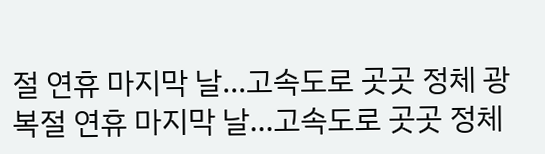절 연휴 마지막 날…고속도로 곳곳 정체 광복절 연휴 마지막 날…고속도로 곳곳 정체